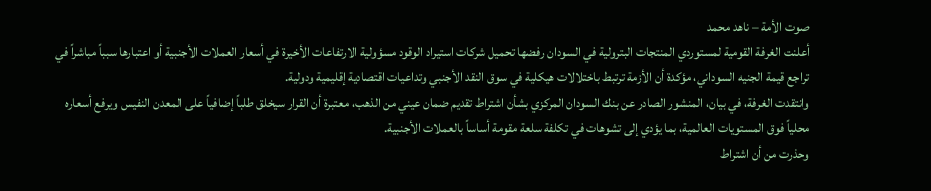صوت الأمة – ناهد محمد
أعلنت الغرفة القومية لمستوردي المنتجات البترولية في السودان رفضها تحميل شركات استيراد الوقود مسؤولية الارتفاعات الأخيرة في أسعار العملات الأجنبية أو اعتبارها سبباً مباشراً في تراجع قيمة الجنيه السوداني، مؤكدة أن الأزمة ترتبط باختلالات هيكلية في سوق النقد الأجنبي وتداعيات اقتصادية إقليمية ودولية.
وانتقدت الغرفة، في بيان، المنشور الصادر عن بنك السودان المركزي بشأن اشتراط تقديم ضمان عيني من الذهب، معتبرة أن القرار سيخلق طلباً إضافياً على المعدن النفيس ويرفع أسعاره محلياً فوق المستويات العالمية، بما يؤدي إلى تشوهات في تكلفة سلعة مقومة أساساً بالعملات الأجنبية.
وحذرت من أن اشتراط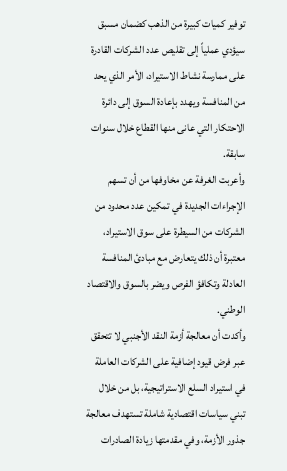توفير كميات كبيرة من الذهب كضمان مسبق سيؤدي عملياً إلى تقليص عدد الشركات القادرة على ممارسة نشاط الاستيراد، الأمر الذي يحد من المنافسة ويهدد بإعادة السوق إلى دائرة الاحتكار التي عانى منها القطاع خلال سنوات سابقة.
وأعربت الغرفة عن مخاوفها من أن تسهم الإجراءات الجديدة في تمكين عدد محدود من الشركات من السيطرة على سوق الاستيراد، معتبرة أن ذلك يتعارض مع مبادئ المنافسة العادلة وتكافؤ الفرص ويضر بالسوق والاقتصاد الوطني.
وأكدت أن معالجة أزمة النقد الأجنبي لا تتحقق عبر فرض قيود إضافية على الشركات العاملة في استيراد السلع الاستراتيجية، بل من خلال تبني سياسات اقتصادية شاملة تستهدف معالجة جذور الأزمة، وفي مقدمتها زيادة الصادرات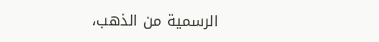الرسمية من الذهب،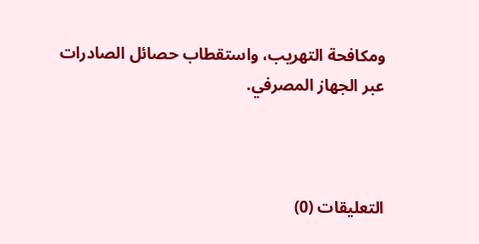ومكافحة التهريب، واستقطاب حصائل الصادرات عبر الجهاز المصرفي.



التعليقات (0)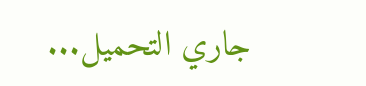جاري التحميل...